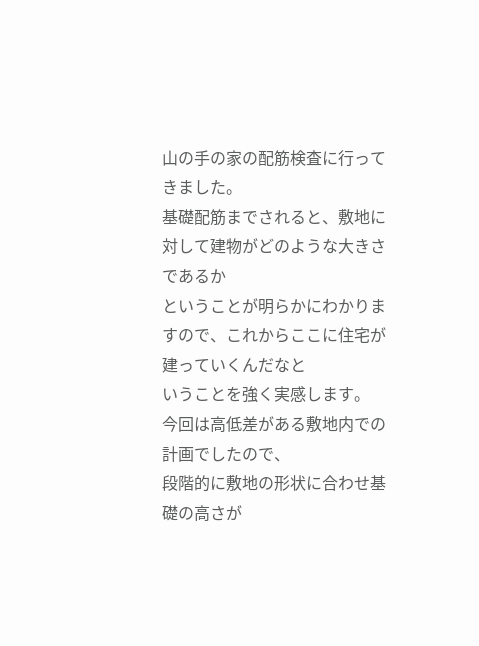山の手の家の配筋検査に行ってきました。
基礎配筋までされると、敷地に対して建物がどのような大きさであるか
ということが明らかにわかりますので、これからここに住宅が建っていくんだなと
いうことを強く実感します。
今回は高低差がある敷地内での計画でしたので、
段階的に敷地の形状に合わせ基礎の高さが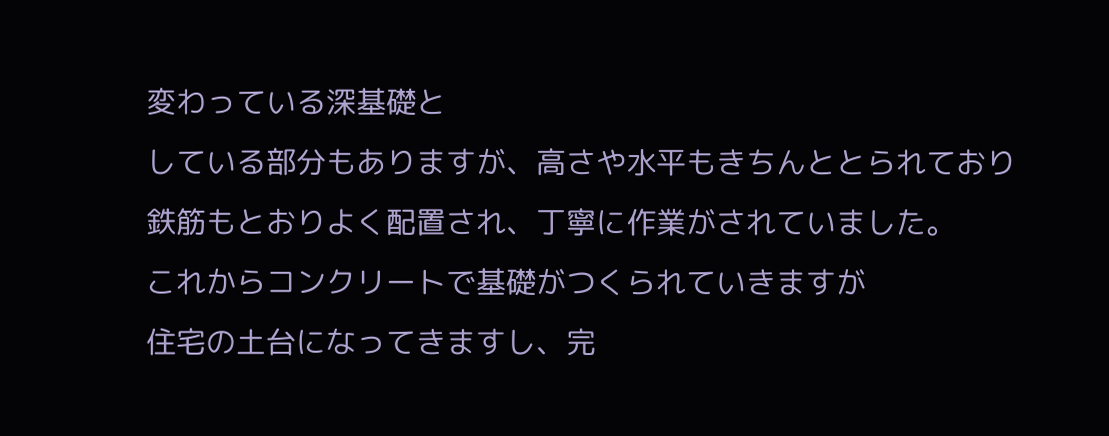変わっている深基礎と
している部分もありますが、高さや水平もきちんととられており
鉄筋もとおりよく配置され、丁寧に作業がされていました。
これからコンクリートで基礎がつくられていきますが
住宅の土台になってきますし、完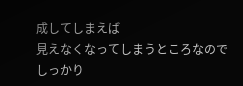成してしまえば
見えなくなってしまうところなのでしっかり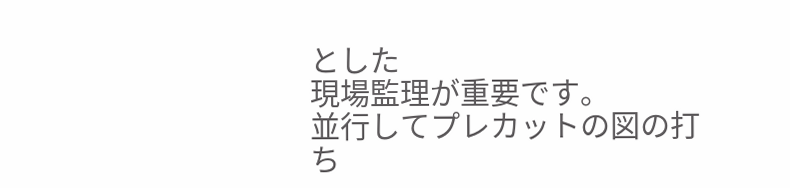とした
現場監理が重要です。
並行してプレカットの図の打ち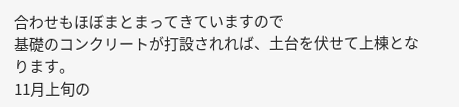合わせもほぼまとまってきていますので
基礎のコンクリートが打設されれば、土台を伏せて上棟となります。
11月上旬の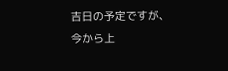吉日の予定ですが、今から上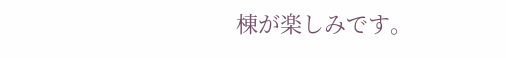棟が楽しみです。